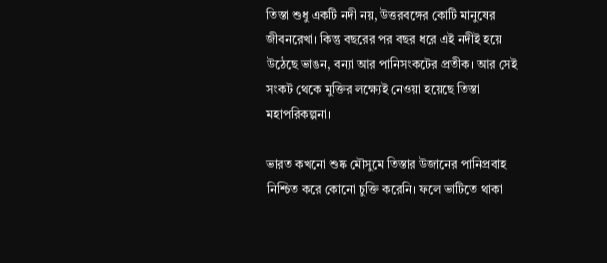তিস্তা শুধু একটি নদী নয়, উত্তরবঙ্গের কোটি মানুষের জীবনরেখা। কিন্তু বছরের পর বছর ধরে এই নদীই হয়ে উঠেছে ভাঙন, বন্যা আর পানিসংকটের প্রতীক। আর সেই সংকট থেকে মুক্তির লক্ষ্যেই নেওয়া হয়েছে তিস্তা মহাপরিকল্পনা।

ভারত কখনো শুষ্ক মৌসুমে তিস্তার উজানের পানিপ্রবাহ নিশ্চিত করে কোনো চুক্তি করেনি। ফলে ভাটিতে থাকা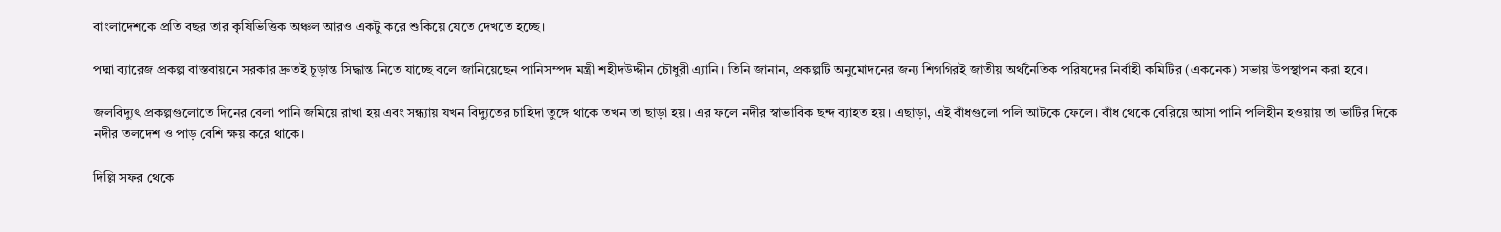বাংলাদেশকে প্রতি বছর তার কৃষিভিত্তিক অঞ্চল আরও একটু করে শুকিয়ে যেতে দেখতে হচ্ছে।

পদ্মা ব্যারেজ প্রকল্প বাস্তবায়নে সরকার দ্রুতই চূড়ান্ত সিদ্ধান্ত নিতে যাচ্ছে বলে জানিয়েছেন পানিসম্পদ মন্ত্রী শহীদউদ্দীন চৌধুরী এ্যানি। তিনি জানান, প্রকল্পটি অনুমোদনের জন্য শিগগিরই জাতীয় অর্থনৈতিক পরিষদের নির্বাহী কমিটির (একনেক) সভায় উপস্থাপন করা হবে।

জলবিদ্যুৎ প্রকল্পগুলোতে দিনের বেলা পানি জমিয়ে রাখা হয় এবং সন্ধ্যায় যখন বিদ্যুতের চাহিদা তুঙ্গে থাকে তখন তা ছাড়া হয়। এর ফলে নদীর স্বাভাবিক ছন্দ ব্যাহত হয়। এছাড়া, এই বাঁধগুলো পলি আটকে ফেলে। বাঁধ থেকে বেরিয়ে আসা পানি পলিহীন হওয়ায় তা ভাটির দিকে নদীর তলদেশ ও পাড় বেশি ক্ষয় করে থাকে।

দিল্লি সফর থেকে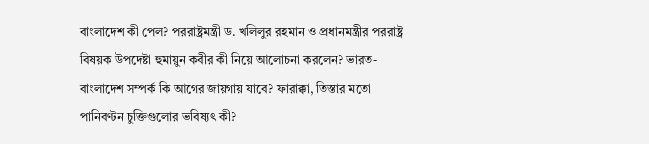বাংলাদেশ কী পেল? পররাষ্ট্রমন্ত্রী ড. খলিলুর রহমান ও প্রধানমন্ত্রীর পররাষ্ট্র বিষয়ক উপদেষ্টা হুমায়ুন কবীর কী নিয়ে আলোচনা করলেন? ভারত-বাংলাদেশ সম্পর্ক কি আগের জায়গায় যাবে? ফারাক্কা, তিস্তার মতো পানিবণ্টন চুক্তিগুলোর ভবিষ্যৎ কী?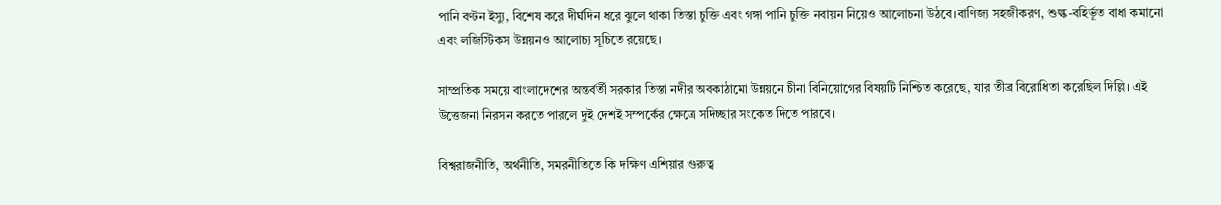পানি বণ্টন ইস্যু, বিশেষ করে দীর্ঘদিন ধরে ঝুলে থাকা তিস্তা চুক্তি এবং গঙ্গা পানি চুক্তি নবায়ন নিয়েও আলোচনা উঠবে।বাণিজ্য সহজীকরণ, শুল্ক-বহির্ভূত বাধা কমানো এবং লজিস্টিকস উন্নয়নও আলোচ্য সূচিতে রয়েছে।

সাম্প্রতিক সময়ে বাংলাদেশের অন্তর্বর্তী সরকার তিস্তা নদীর অবকাঠামো উন্নয়নে চীনা বিনিয়োগের বিষয়টি নিশ্চিত করেছে, যার তীব্র বিরোধিতা করেছিল দিল্লি। এই উত্তেজনা নিরসন করতে পারলে দুই দেশই সম্পর্কের ক্ষেত্রে সদিচ্ছার সংকেত দিতে পারবে।

বিশ্বরাজনীতি, অর্থনীতি, সমরনীতিতে কি দক্ষিণ এশিয়ার গুরুত্ব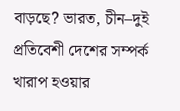বাড়ছে? ভারত, চীন–দুই প্রতিবেশী দেশের সম্পর্ক খারাপ হওয়ার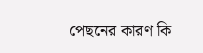পেছনের কারণ কি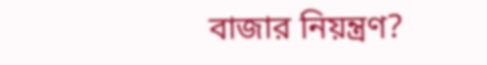বাজার নিয়ন্ত্রণ?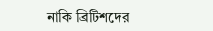নাকি ব্রিটিশদের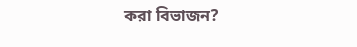করা বিভাজন?